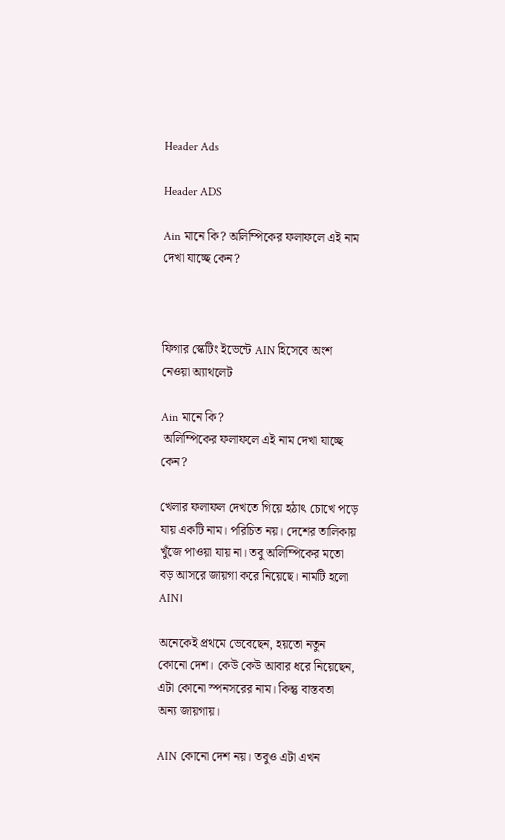Header Ads

Header ADS

Ain মানে কি? অলিম্পিকের ফলাফলে এই নাম দেখা যাচ্ছে কেন?



ফিগার স্কেটিং ইভেন্টে AIN হিসেবে অংশ নেওয়া অ্যাথলেট

Ain মানে কি?
 অলিম্পিকের ফলাফলে এই নাম দেখা যাচ্ছে কেন?

খেলার ফলাফল দেখতে গিয়ে হঠাৎ চোখে পড়ে যায় একটি নাম। পরিচিত নয়। দেশের তালিকায় খুঁজে পাওয়া যায় না। তবু অলিম্পিকের মতো বড় আসরে জায়গা করে নিয়েছে। নামটি হলো AIN।

অনেকেই প্রথমে ভেবেছেন, হয়তো নতুন কোনো দেশ। কেউ কেউ আবার ধরে নিয়েছেন, এটা কোনো স্পনসরের নাম। কিন্তু বাস্তবতা অন্য জায়গায়।

AIN কোনো দেশ নয়। তবুও এটা এখন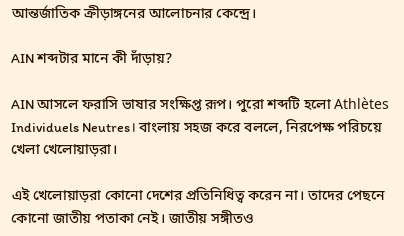আন্তর্জাতিক ক্রীড়াঙ্গনের আলোচনার কেন্দ্রে।

AIN শব্দটার মানে কী দাঁড়ায়?

AIN আসলে ফরাসি ভাষার সংক্ষিপ্ত রূপ। পুরো শব্দটি হলো Athlètes Individuels Neutres। বাংলায় সহজ করে বললে, নিরপেক্ষ পরিচয়ে খেলা খেলোয়াড়রা।

এই খেলোয়াড়রা কোনো দেশের প্রতিনিধিত্ব করেন না। তাদের পেছনে কোনো জাতীয় পতাকা নেই। জাতীয় সঙ্গীতও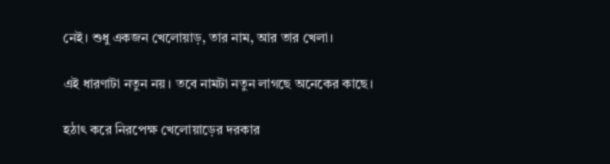নেই। শুধু একজন খেলোয়াড়, তার নাম, আর তার খেলা।

এই ধারণাটা নতুন নয়। তবে নামটা নতুন লাগছে অনেকের কাছে।

হঠাৎ করে নিরপেক্ষ খেলোয়াড়ের দরকার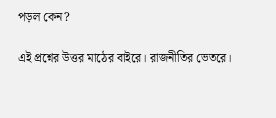পড়ল কেন?

এই প্রশ্নের উত্তর মাঠের বাইরে। রাজনীতির ভেতরে।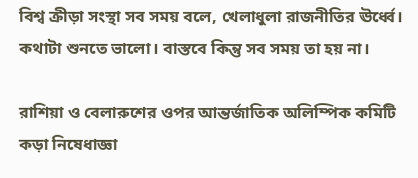বিশ্ব ক্রীড়া সংস্থা সব সময় বলে, খেলাধুলা রাজনীতির ঊর্ধ্বে। কথাটা শুনতে ভালো। বাস্তবে কিন্তু সব সময় তা হয় না।

রাশিয়া ও বেলারুশের ওপর আন্তর্জাতিক অলিম্পিক কমিটি কড়া নিষেধাজ্ঞা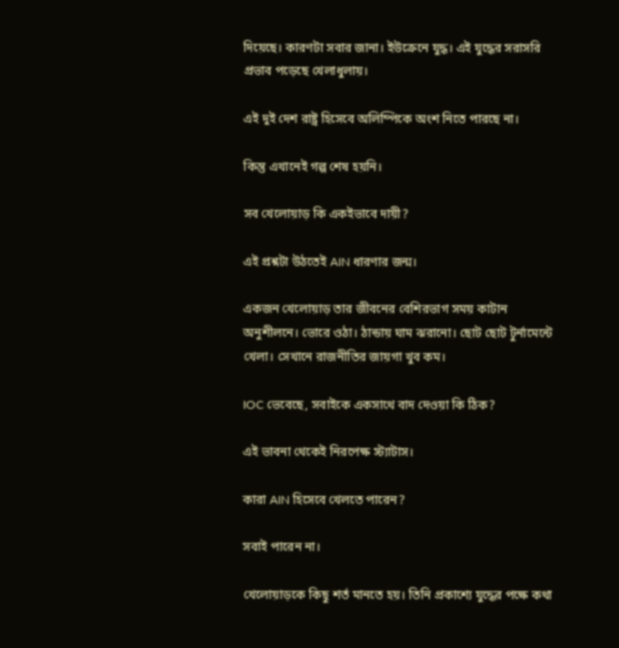দিয়েছে। কারণটা সবার জানা। ইউক্রেনে যুদ্ধ। এই যুদ্ধের সরাসরি প্রভাব পড়েছে খেলাধুলায়।

এই দুই দেশ রাষ্ট্র হিসেবে অলিম্পিকে অংশ নিতে পারছে না।

কিন্তু এখানেই গল্প শেষ হয়নি।

সব খেলোয়াড় কি একইভাবে দায়ী?

এই প্রশ্নটা উঠতেই AIN ধারণার জন্ম।

একজন খেলোয়াড় তার জীবনের বেশিরভাগ সময় কাটান অনুশীলনে। ভোরে ওঠা। ঠান্ডায় ঘাম ঝরানো। ছোট ছোট টুর্নামেন্টে খেলা। সেখানে রাজনীতির জায়গা খুব কম।

IOC ভেবেছে, সবাইকে একসাথে বাদ দেওয়া কি ঠিক?

এই ভাবনা থেকেই নিরপেক্ষ স্ট্যাটাস।

কারা AIN হিসেবে খেলতে পারেন?

সবাই পারেন না।

খেলোয়াড়কে কিছু শর্ত মানতে হয়। তিনি প্রকাশ্যে যুদ্ধের পক্ষে কথা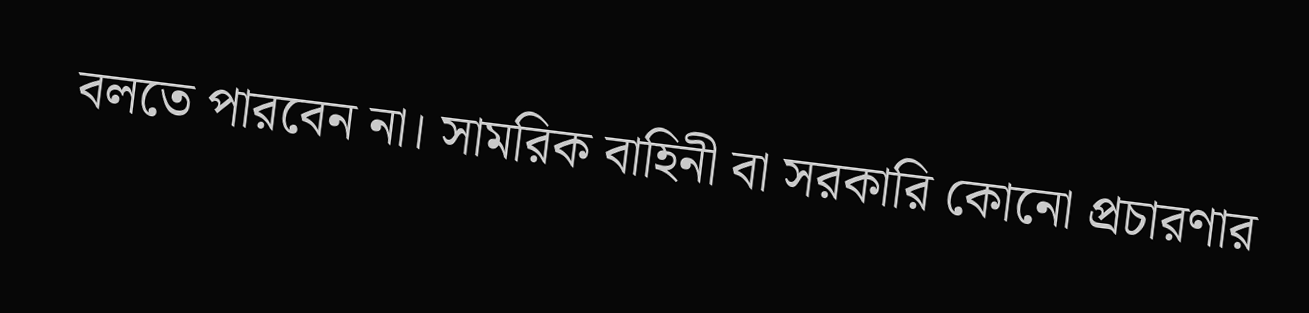বলতে পারবেন না। সামরিক বাহিনী বা সরকারি কোনো প্রচারণার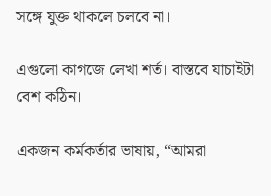সঙ্গে যুক্ত থাকলে চলবে না।

এগুলো কাগজে লেখা শর্ত। বাস্তবে যাচাইটা বেশ কঠিন।

একজন কর্মকর্তার ভাষায়, “আমরা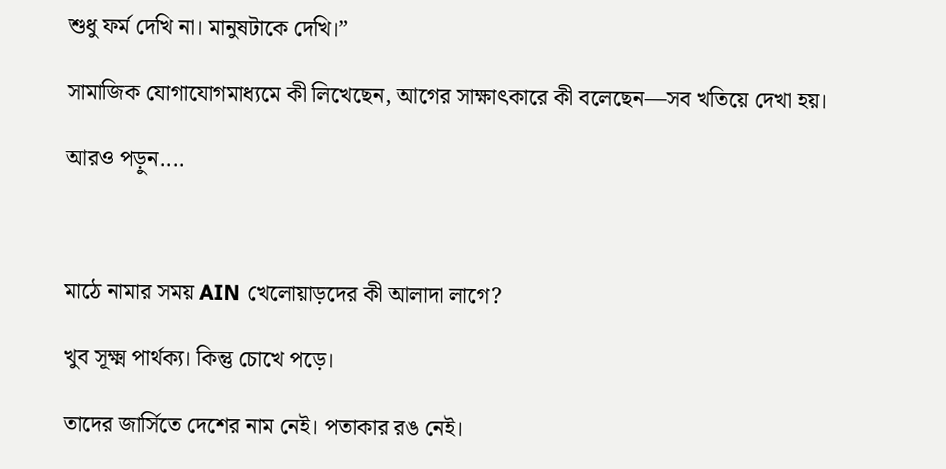শুধু ফর্ম দেখি না। মানুষটাকে দেখি।”

সামাজিক যোগাযোগমাধ্যমে কী লিখেছেন, আগের সাক্ষাৎকারে কী বলেছেন—সব খতিয়ে দেখা হয়।

আরও পড়ুন....



মাঠে নামার সময় AIN খেলোয়াড়দের কী আলাদা লাগে?

খুব সূক্ষ্ম পার্থক্য। কিন্তু চোখে পড়ে।

তাদের জার্সিতে দেশের নাম নেই। পতাকার রঙ নেই।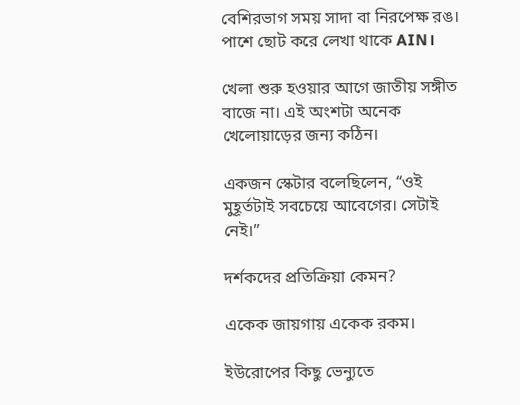বেশিরভাগ সময় সাদা বা নিরপেক্ষ রঙ। পাশে ছোট করে লেখা থাকে AIN।

খেলা শুরু হওয়ার আগে জাতীয় সঙ্গীত বাজে না। এই অংশটা অনেক খেলোয়াড়ের জন্য কঠিন।

একজন স্কেটার বলেছিলেন, “ওই মুহূর্তটাই সবচেয়ে আবেগের। সেটাই নেই।”

দর্শকদের প্রতিক্রিয়া কেমন?

একেক জায়গায় একেক রকম।

ইউরোপের কিছু ভেন্যুতে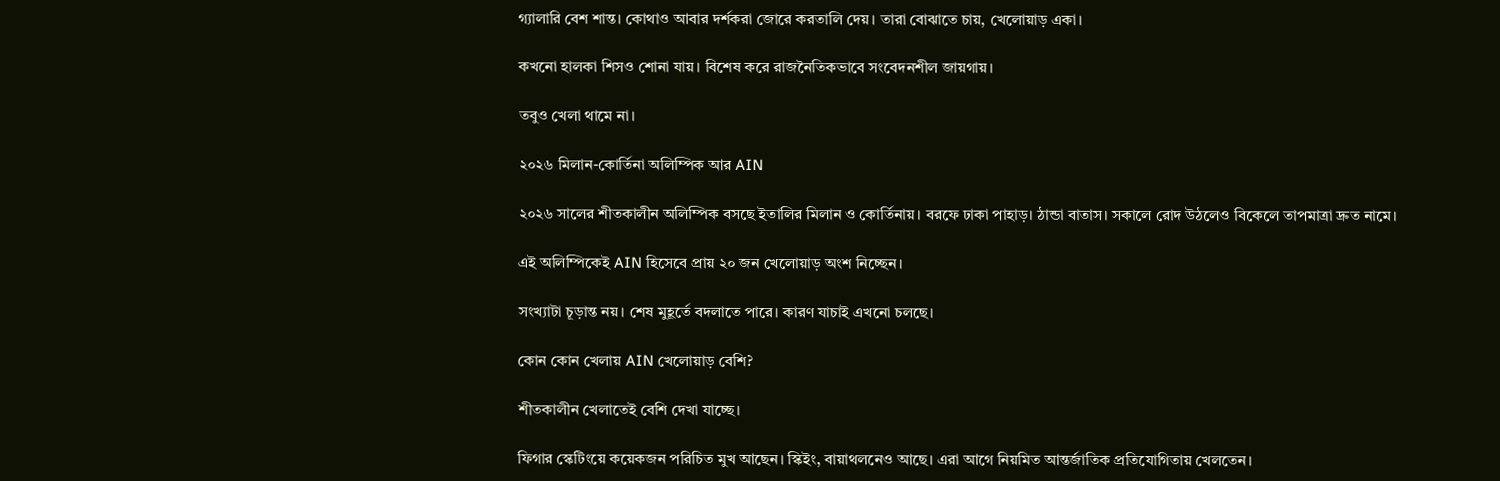গ্যালারি বেশ শান্ত। কোথাও আবার দর্শকরা জোরে করতালি দেয়। তারা বোঝাতে চায়, খেলোয়াড় একা।

কখনো হালকা শিসও শোনা যায়। বিশেষ করে রাজনৈতিকভাবে সংবেদনশীল জায়গায়।

তবুও খেলা থামে না।

২০২৬ মিলান-কোর্তিনা অলিম্পিক আর AIN

২০২৬ সালের শীতকালীন অলিম্পিক বসছে ইতালির মিলান ও কোর্তিনায়। বরফে ঢাকা পাহাড়। ঠান্ডা বাতাস। সকালে রোদ উঠলেও বিকেলে তাপমাত্রা দ্রুত নামে।

এই অলিম্পিকেই AIN হিসেবে প্রায় ২০ জন খেলোয়াড় অংশ নিচ্ছেন।

সংখ্যাটা চূড়ান্ত নয়। শেষ মুহূর্তে বদলাতে পারে। কারণ যাচাই এখনো চলছে।

কোন কোন খেলায় AIN খেলোয়াড় বেশি?

শীতকালীন খেলাতেই বেশি দেখা যাচ্ছে।

ফিগার স্কেটিংয়ে কয়েকজন পরিচিত মুখ আছেন। স্কিইং, বায়াথলনেও আছে। এরা আগে নিয়মিত আন্তর্জাতিক প্রতিযোগিতায় খেলতেন।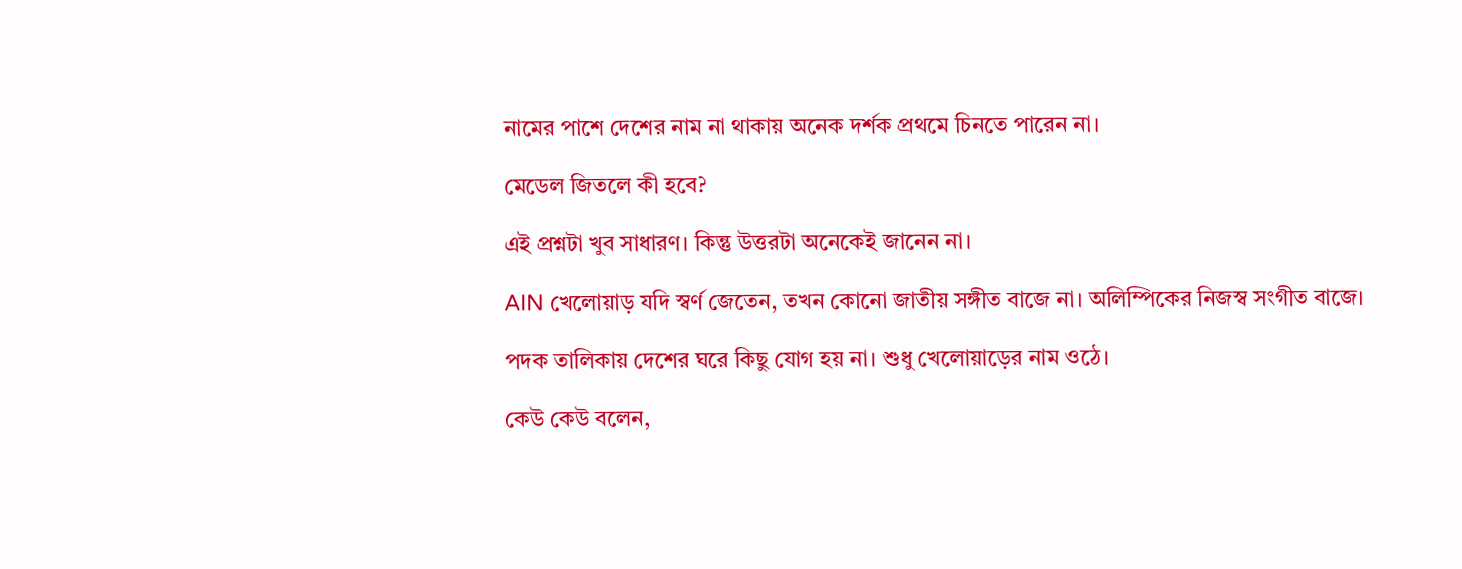নামের পাশে দেশের নাম না থাকায় অনেক দর্শক প্রথমে চিনতে পারেন না।

মেডেল জিতলে কী হবে?

এই প্রশ্নটা খুব সাধারণ। কিন্তু উত্তরটা অনেকেই জানেন না।

AIN খেলোয়াড় যদি স্বর্ণ জেতেন, তখন কোনো জাতীয় সঙ্গীত বাজে না। অলিম্পিকের নিজস্ব সংগীত বাজে।

পদক তালিকায় দেশের ঘরে কিছু যোগ হয় না। শুধু খেলোয়াড়ের নাম ওঠে।

কেউ কেউ বলেন,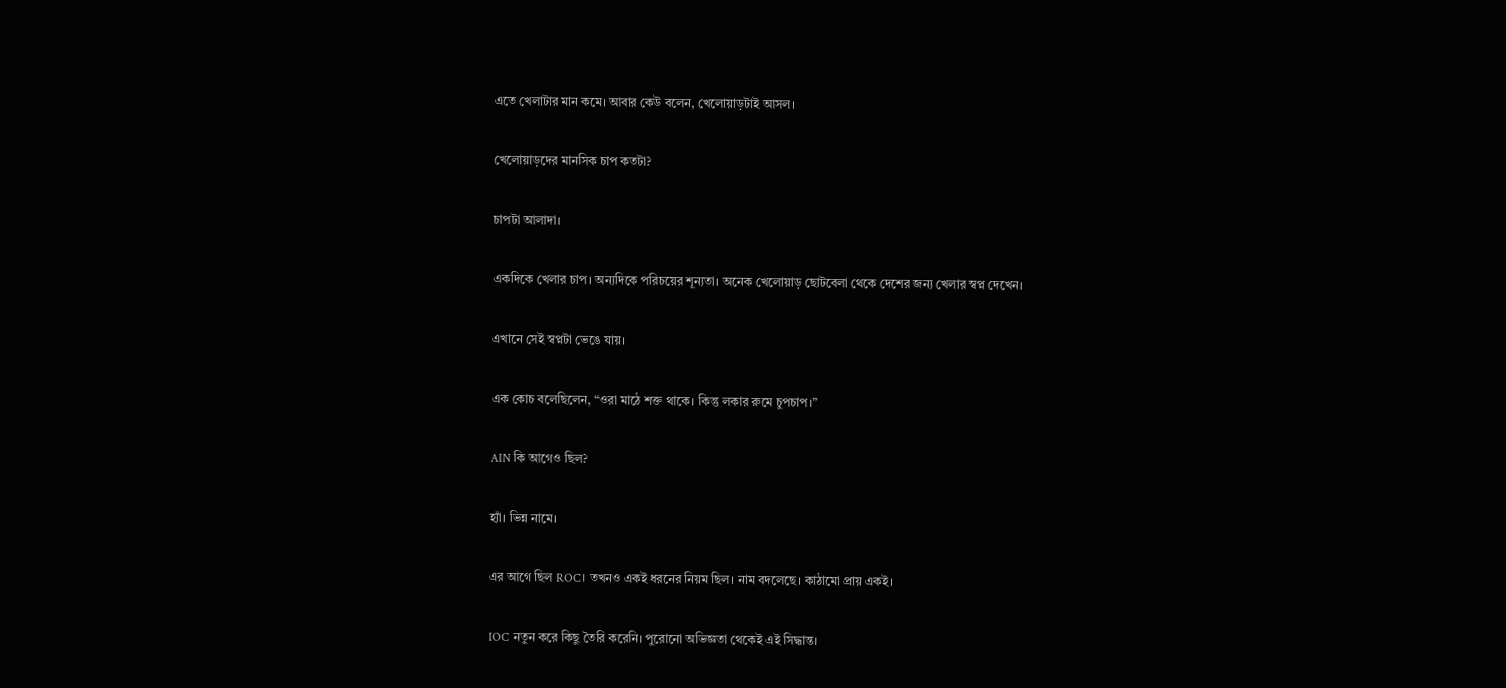এতে খেলাটার মান কমে। আবার কেউ বলেন, খেলোয়াড়টাই আসল।

খেলোয়াড়দের মানসিক চাপ কতটা?

চাপটা আলাদা।

একদিকে খেলার চাপ। অন্যদিকে পরিচয়ের শূন্যতা। অনেক খেলোয়াড় ছোটবেলা থেকে দেশের জন্য খেলার স্বপ্ন দেখেন।

এখানে সেই স্বপ্নটা ভেঙে যায়।

এক কোচ বলেছিলেন, “ওরা মাঠে শক্ত থাকে। কিন্তু লকার রুমে চুপচাপ।”

AIN কি আগেও ছিল?

হ্যাঁ। ভিন্ন নামে।

এর আগে ছিল ROC। তখনও একই ধরনের নিয়ম ছিল। নাম বদলেছে। কাঠামো প্রায় একই।

IOC নতুন করে কিছু তৈরি করেনি। পুরোনো অভিজ্ঞতা থেকেই এই সিদ্ধান্ত।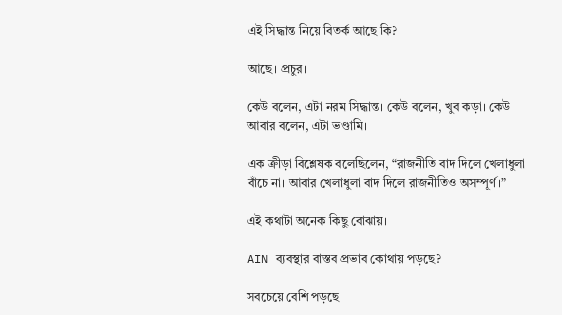এই সিদ্ধান্ত নিয়ে বিতর্ক আছে কি?

আছে। প্রচুর।

কেউ বলেন, এটা নরম সিদ্ধান্ত। কেউ বলেন, খুব কড়া। কেউ আবার বলেন, এটা ভণ্ডামি।

এক ক্রীড়া বিশ্লেষক বলেছিলেন, “রাজনীতি বাদ দিলে খেলাধুলা বাঁচে না। আবার খেলাধুলা বাদ দিলে রাজনীতিও অসম্পূর্ণ।”

এই কথাটা অনেক কিছু বোঝায়।

AIN ব্যবস্থার বাস্তব প্রভাব কোথায় পড়ছে?

সবচেয়ে বেশি পড়ছে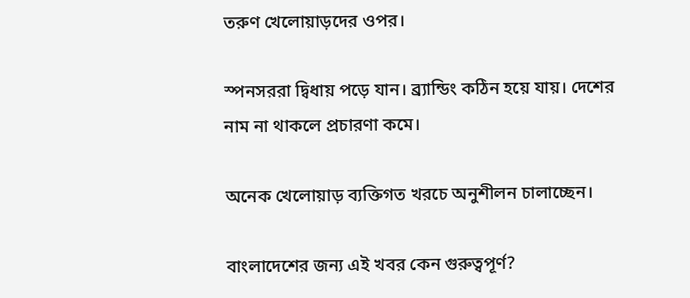তরুণ খেলোয়াড়দের ওপর।

স্পনসররা দ্বিধায় পড়ে যান। ব্র্যান্ডিং কঠিন হয়ে যায়। দেশের নাম না থাকলে প্রচারণা কমে।

অনেক খেলোয়াড় ব্যক্তিগত খরচে অনুশীলন চালাচ্ছেন।

বাংলাদেশের জন্য এই খবর কেন গুরুত্বপূর্ণ?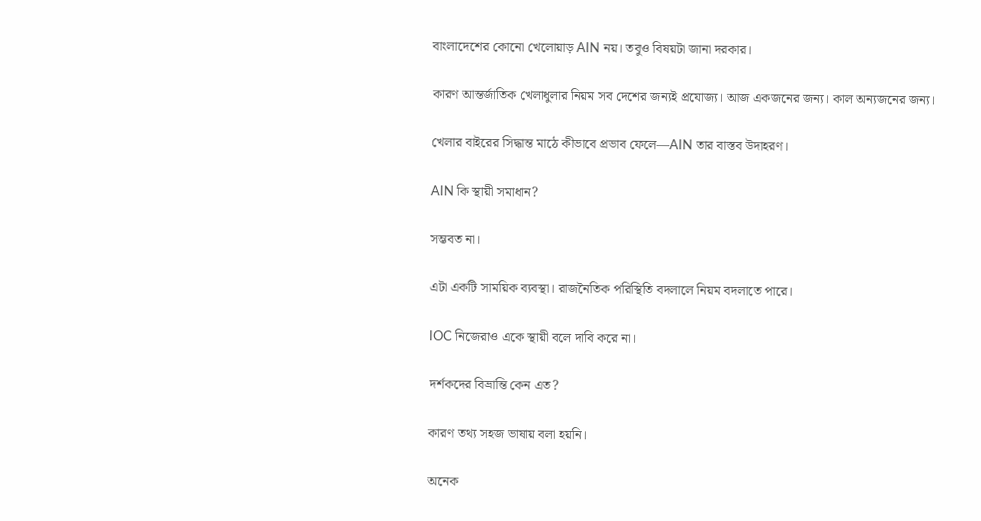বাংলাদেশের কোনো খেলোয়াড় AIN নয়। তবুও বিষয়টা জানা দরকার।

কারণ আন্তর্জাতিক খেলাধুলার নিয়ম সব দেশের জন্যই প্রযোজ্য। আজ একজনের জন্য। কাল অন্যজনের জন্য।

খেলার বাইরের সিদ্ধান্ত মাঠে কীভাবে প্রভাব ফেলে—AIN তার বাস্তব উদাহরণ।

AIN কি স্থায়ী সমাধান?

সম্ভবত না।

এটা একটি সাময়িক ব্যবস্থা। রাজনৈতিক পরিস্থিতি বদলালে নিয়ম বদলাতে পারে।

IOC নিজেরাও একে স্থায়ী বলে দাবি করে না।

দর্শকদের বিভ্রান্তি কেন এত?

কারণ তথ্য সহজ ভাষায় বলা হয়নি।

অনেক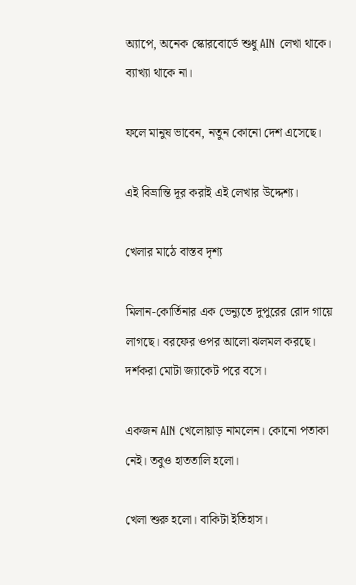অ্যাপে, অনেক স্কোরবোর্ডে শুধু AIN লেখা থাকে। ব্যাখ্যা থাকে না।

ফলে মানুষ ভাবেন, নতুন কোনো দেশ এসেছে।

এই বিভ্রান্তি দূর করাই এই লেখার উদ্দেশ্য।

খেলার মাঠে বাস্তব দৃশ্য

মিলান-কোর্তিনার এক ভেন্যুতে দুপুরের রোদ গায়ে লাগছে। বরফের ওপর আলো ঝলমল করছে। দর্শকরা মোটা জ্যাকেট পরে বসে।

একজন AIN খেলোয়াড় নামলেন। কোনো পতাকা নেই। তবুও হাততালি হলো।

খেলা শুরু হলো। বাকিটা ইতিহাস।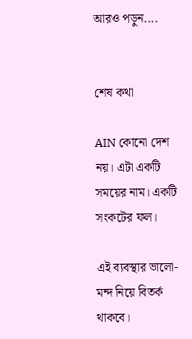আরও পড়ুন....


শেষ কথা

AIN কোনো দেশ নয়। এটা একটি সময়ের নাম। একটি সংকটের ফল।

এই ব্যবস্থার ভালো-মন্দ নিয়ে বিতর্ক থাকবে।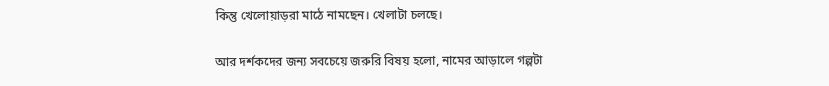কিন্তু খেলোয়াড়রা মাঠে নামছেন। খেলাটা চলছে।

আর দর্শকদের জন্য সবচেয়ে জরুরি বিষয় হলো, নামের আড়ালে গল্পটা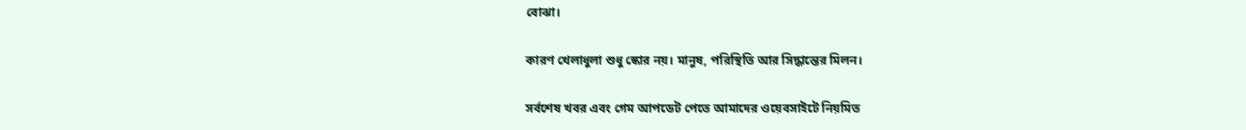বোঝা।

কারণ খেলাধুলা শুধু স্কোর নয়। মানুষ, পরিস্থিতি আর সিদ্ধান্তের মিলন।

সর্বশেষ খবর এবং গেম আপডেট পেতে আমাদের ওয়েবসাইটে নিয়মিত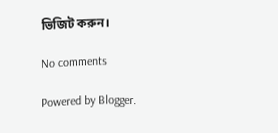ভিজিট করুন।

No comments

Powered by Blogger.